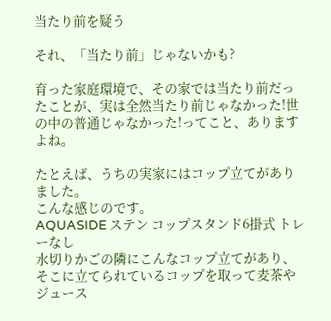当たり前を疑う

それ、「当たり前」じゃないかも?

育った家庭環境で、その家では当たり前だったことが、実は全然当たり前じゃなかった!世の中の普通じゃなかった!ってこと、ありますよね。

たとえば、うちの実家にはコップ立てがありました。
こんな感じのです。
AQUASIDE ステン コップスタンド6掛式 トレーなし
水切りかごの隣にこんなコップ立てがあり、そこに立てられているコップを取って麦茶やジュース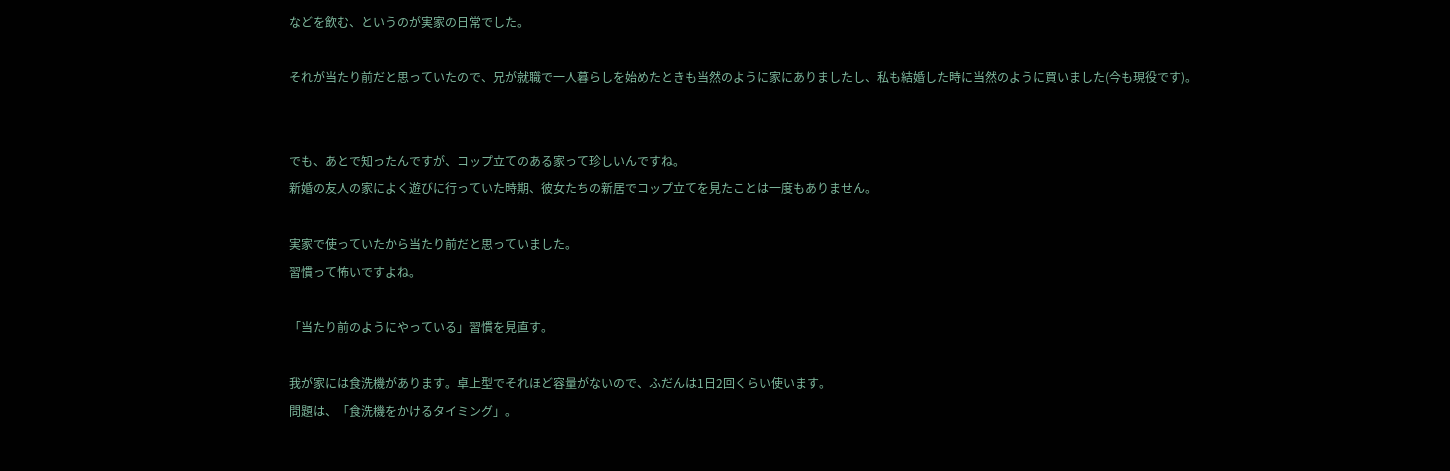などを飲む、というのが実家の日常でした。

それが当たり前だと思っていたので、兄が就職で一人暮らしを始めたときも当然のように家にありましたし、私も結婚した時に当然のように買いました(今も現役です)。


でも、あとで知ったんですが、コップ立てのある家って珍しいんですね。
新婚の友人の家によく遊びに行っていた時期、彼女たちの新居でコップ立てを見たことは一度もありません。

実家で使っていたから当たり前だと思っていました。
習慣って怖いですよね。

「当たり前のようにやっている」習慣を見直す。

我が家には食洗機があります。卓上型でそれほど容量がないので、ふだんは1日2回くらい使います。
問題は、「食洗機をかけるタイミング」。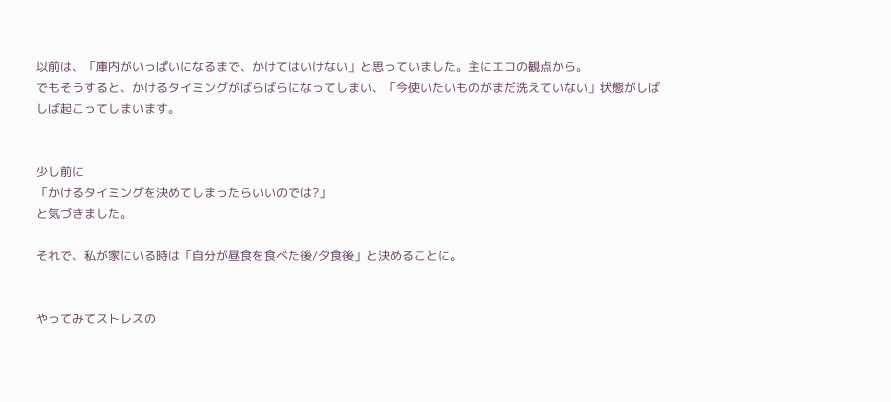以前は、「庫内がいっぱいになるまで、かけてはいけない」と思っていました。主にエコの観点から。
でもそうすると、かけるタイミングがばらばらになってしまい、「今使いたいものがまだ洗えていない」状態がしばしば起こってしまいます。


少し前に
「かけるタイミングを決めてしまったらいいのでは?」
と気づきました。

それで、私が家にいる時は「自分が昼食を食べた後/夕食後」と決めることに。


やってみてストレスの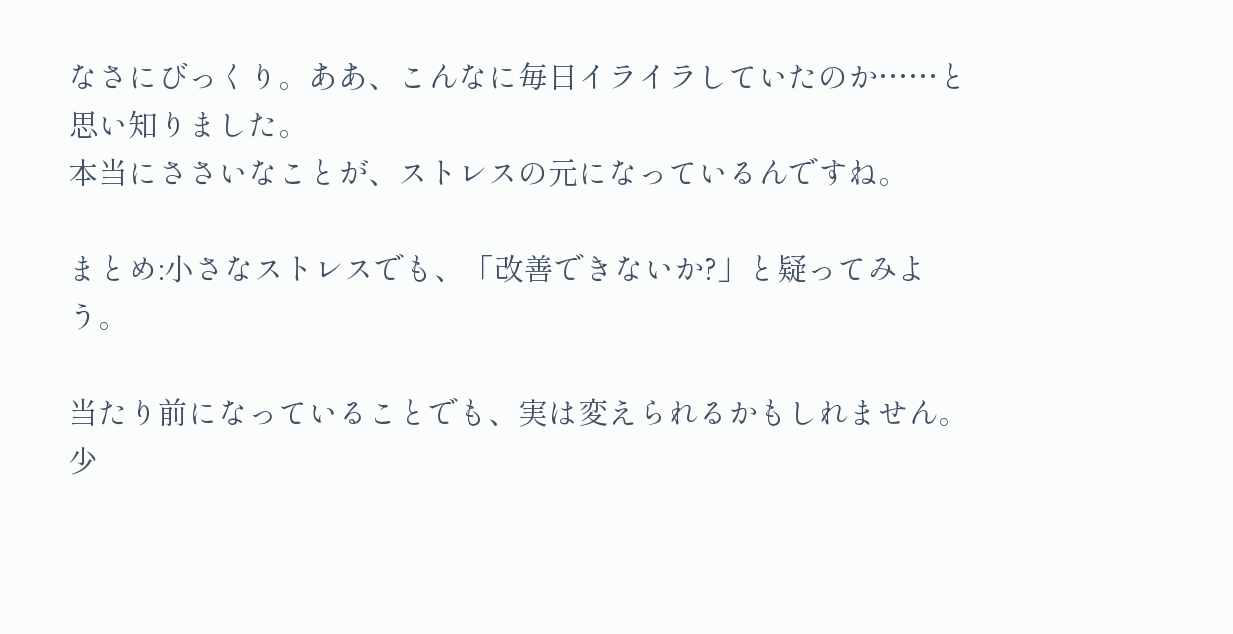なさにびっくり。ああ、こんなに毎日イライラしていたのか……と思い知りました。
本当にささいなことが、ストレスの元になっているんですね。

まとめ:小さなストレスでも、「改善できないか?」と疑ってみよう。

当たり前になっていることでも、実は変えられるかもしれません。
少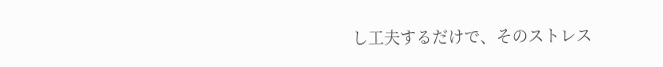し工夫するだけで、そのストレス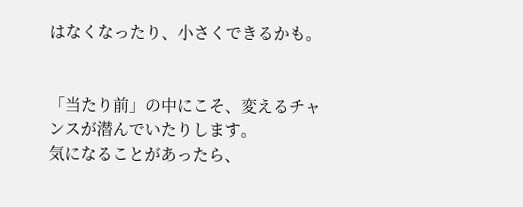はなくなったり、小さくできるかも。


「当たり前」の中にこそ、変えるチャンスが潜んでいたりします。
気になることがあったら、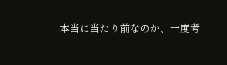本当に当たり前なのか、一度考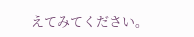えてみてください。